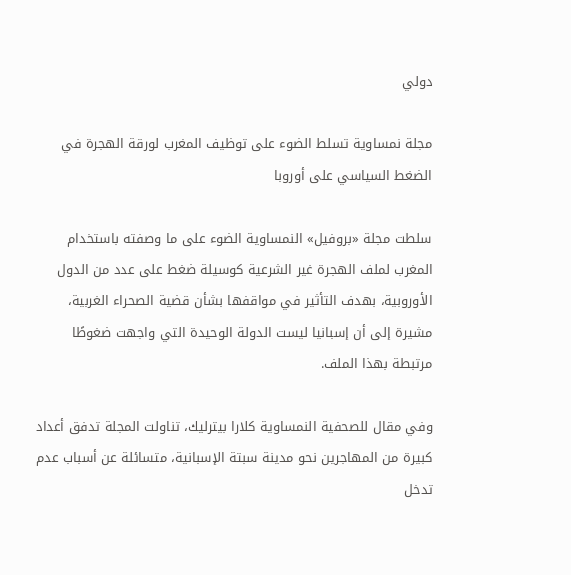دولي

مجلة نمساوية تسلط الضوء على توظيف المغرب لورقة الهجرة في الضغط السياسي على أوروبا

سلطت مجلة «بروفيل» النمساوية الضوء على ما وصفته باستخدام المغرب لملف الهجرة غير الشرعية كوسيلة ضغط على عدد من الدول الأوروبية، بهدف التأثير في مواقفها بشأن قضية الصحراء الغربية، مشيرة إلى أن إسبانيا ليست الدولة الوحيدة التي واجهت ضغوطًا مرتبطة بهذا الملف.

وفي مقال للصحفية النمساوية كلارا بيترليك، تناولت المجلة تدفق أعداد كبيرة من المهاجرين نحو مدينة سبتة الإسبانية، متسائلة عن أسباب عدم تدخل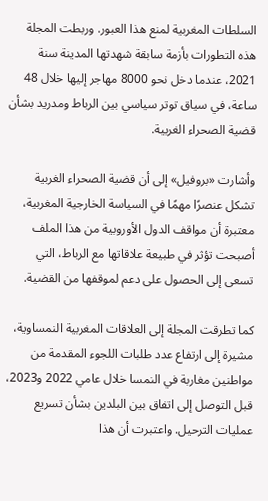السلطات المغربية لمنع هذا العبور. وربطت المجلة هذه التطورات بأزمة سابقة شهدتها المدينة سنة 2021، عندما دخل نحو 8000 مهاجر إليها خلال 48 ساعة، في سياق توتر سياسي بين الرباط ومدريد بشأن قضية الصحراء الغربية.

وأشارت «بروفيل» إلى أن قضية الصحراء الغربية تشكل عنصرًا مهمًا في السياسة الخارجية المغربية، معتبرة أن مواقف الدول الأوروبية من هذا الملف أصبحت تؤثر في طبيعة علاقاتها مع الرباط، التي تسعى إلى الحصول على دعم لموقفها من القضية.

كما تطرقت المجلة إلى العلاقات المغربية النمساوية، مشيرة إلى ارتفاع عدد طلبات اللجوء المقدمة من مواطنين مغاربة في النمسا خلال عامي 2022 و2023، قبل التوصل إلى اتفاق بين البلدين بشأن تسريع عمليات الترحيل. واعتبرت أن هذا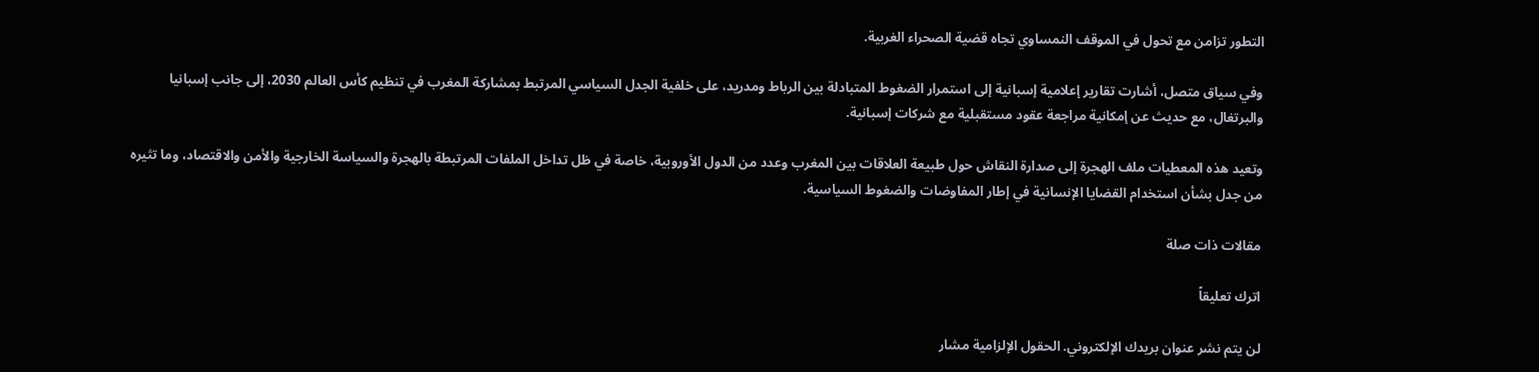التطور تزامن مع تحول في الموقف النمساوي تجاه قضية الصحراء الغربية.

وفي سياق متصل، أشارت تقارير إعلامية إسبانية إلى استمرار الضغوط المتبادلة بين الرباط ومدريد، على خلفية الجدل السياسي المرتبط بمشاركة المغرب في تنظيم كأس العالم 2030، إلى جانب إسبانيا والبرتغال، مع حديث عن إمكانية مراجعة عقود مستقبلية مع شركات إسبانية.

وتعيد هذه المعطيات ملف الهجرة إلى صدارة النقاش حول طبيعة العلاقات بين المغرب وعدد من الدول الأوروبية، خاصة في ظل تداخل الملفات المرتبطة بالهجرة والسياسة الخارجية والأمن والاقتصاد، وما تثيره من جدل بشأن استخدام القضايا الإنسانية في إطار المفاوضات والضغوط السياسية.

مقالات ذات صلة

اترك تعليقاً

لن يتم نشر عنوان بريدك الإلكتروني. الحقول الإلزامية مشار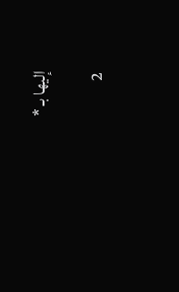إليها بـ *

2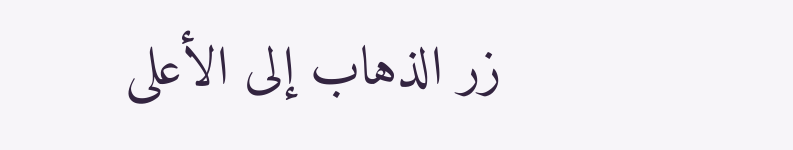زر الذهاب إلى الأعلى